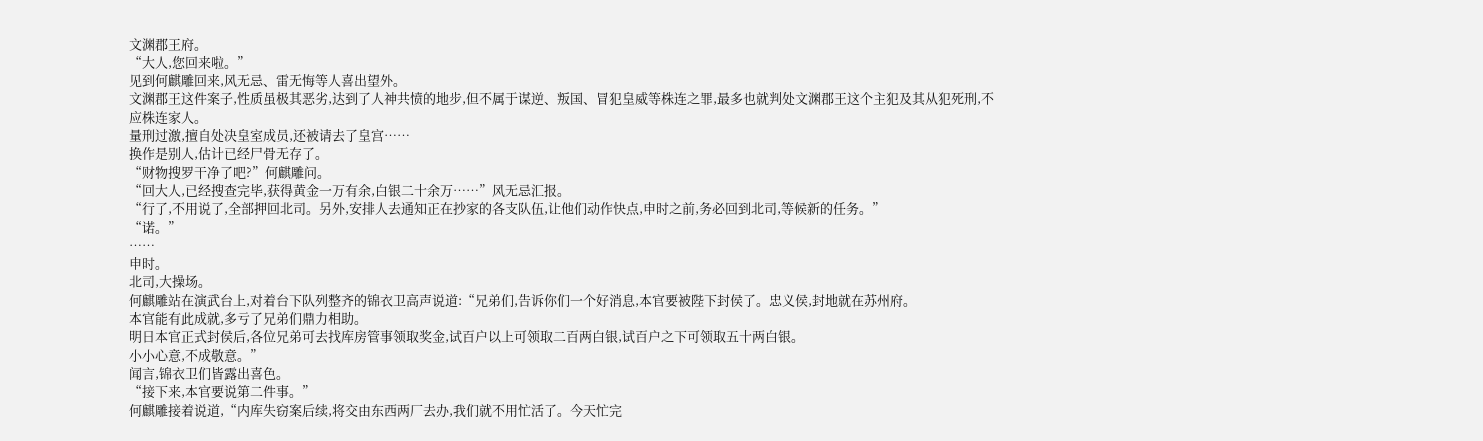文渊郡王府。
“大人,您回来啦。”
见到何麒雕回来,风无忌、雷无悔等人喜出望外。
文渊郡王这件案子,性质虽极其恶劣,达到了人神共愤的地步,但不属于谋逆、叛国、冒犯皇威等株连之罪,最多也就判处文渊郡王这个主犯及其从犯死刑,不应株连家人。
量刑过激,擅自处决皇室成员,还被请去了皇宫……
换作是别人,估计已经尸骨无存了。
“财物搜罗干净了吧?”何麒雕问。
“回大人,已经搜查完毕,获得黄金一万有余,白银二十余万……”风无忌汇报。
“行了,不用说了,全部押回北司。另外,安排人去通知正在抄家的各支队伍,让他们动作快点,申时之前,务必回到北司,等候新的任务。”
“诺。”
……
申时。
北司,大操场。
何麒雕站在演武台上,对着台下队列整齐的锦衣卫高声说道:“兄弟们,告诉你们一个好消息,本官要被陛下封侯了。忠义侯,封地就在苏州府。
本官能有此成就,多亏了兄弟们鼎力相助。
明日本官正式封侯后,各位兄弟可去找库房管事领取奖金,试百户以上可领取二百两白银,试百户之下可领取五十两白银。
小小心意,不成敬意。”
闻言,锦衣卫们皆露出喜色。
“接下来,本官要说第二件事。”
何麒雕接着说道,“内库失窃案后续,将交由东西两厂去办,我们就不用忙活了。今天忙完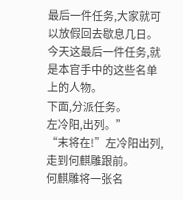最后一件任务,大家就可以放假回去歇息几日。
今天这最后一件任务,就是本官手中的这些名单上的人物。
下面,分派任务。
左冷阳,出列。”
“末将在!”左冷阳出列,走到何麒雕跟前。
何麒雕将一张名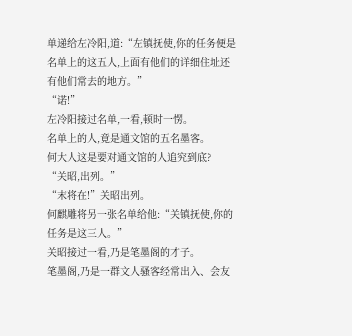单递给左冷阳,道:“左镇抚使,你的任务便是名单上的这五人,上面有他们的详细住址还有他们常去的地方。”
“诺!”
左冷阳接过名单,一看,顿时一愣。
名单上的人,竟是通文馆的五名墨客。
何大人这是要对通文馆的人追究到底?
“关昭,出列。”
“末将在!”关昭出列。
何麒雕将另一张名单给他:“关镇抚使,你的任务是这三人。”
关昭接过一看,乃是笔墨阁的才子。
笔墨阁,乃是一群文人骚客经常出入、会友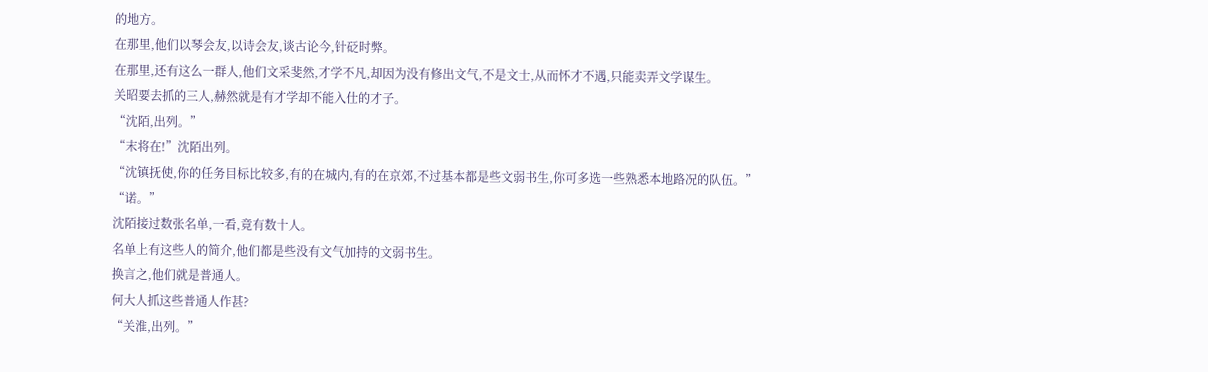的地方。
在那里,他们以琴会友,以诗会友,谈古论今,针砭时弊。
在那里,还有这么一群人,他们文采斐然,才学不凡,却因为没有修出文气,不是文士,从而怀才不遇,只能卖弄文学谋生。
关昭要去抓的三人,赫然就是有才学却不能入仕的才子。
“沈陌,出列。”
“末将在!”沈陌出列。
“沈镇抚使,你的任务目标比较多,有的在城内,有的在京郊,不过基本都是些文弱书生,你可多选一些熟悉本地路况的队伍。”
“诺。”
沈陌接过数张名单,一看,竟有数十人。
名单上有这些人的简介,他们都是些没有文气加持的文弱书生。
换言之,他们就是普通人。
何大人抓这些普通人作甚?
“关淮,出列。”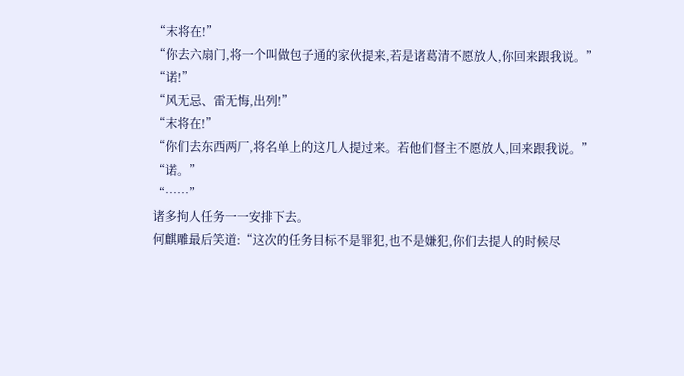“末将在!”
“你去六扇门,将一个叫做包子通的家伙提来,若是诸葛清不愿放人,你回来跟我说。”
“诺!”
“风无忌、雷无悔,出列!”
“末将在!”
“你们去东西两厂,将名单上的这几人提过来。若他们督主不愿放人,回来跟我说。”
“诺。”
“……”
诸多拘人任务一一安排下去。
何麒雕最后笑道:“这次的任务目标不是罪犯,也不是嫌犯,你们去提人的时候尽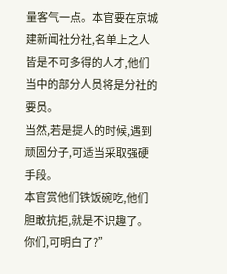量客气一点。本官要在京城建新闻社分社,名单上之人皆是不可多得的人才,他们当中的部分人员将是分社的要员。
当然,若是提人的时候,遇到顽固分子,可适当采取强硬手段。
本官赏他们铁饭碗吃,他们胆敢抗拒,就是不识趣了。
你们,可明白了?”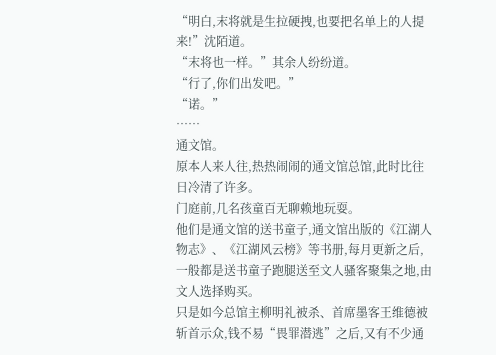“明白,末将就是生拉硬拽,也要把名单上的人提来!”沈陌道。
“末将也一样。”其余人纷纷道。
“行了,你们出发吧。”
“诺。”
……
通文馆。
原本人来人往,热热闹闹的通文馆总馆,此时比往日冷清了许多。
门庭前,几名孩童百无聊赖地玩耍。
他们是通文馆的送书童子,通文馆出版的《江湖人物志》、《江湖风云榜》等书册,每月更新之后,一般都是送书童子跑腿送至文人骚客聚集之地,由文人选择购买。
只是如今总馆主柳明礼被杀、首席墨客王维德被斩首示众,钱不易“畏罪潜逃”之后,又有不少通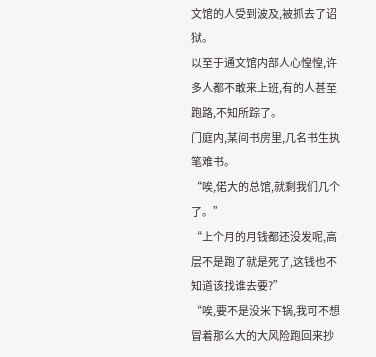文馆的人受到波及,被抓去了诏狱。
以至于通文馆内部人心惶惶,许多人都不敢来上班,有的人甚至跑路,不知所踪了。
门庭内,某间书房里,几名书生执笔难书。
“唉,偌大的总馆,就剩我们几个了。”
“上个月的月钱都还没发呢,高层不是跑了就是死了,这钱也不知道该找谁去要?”
“唉,要不是没米下锅,我可不想冒着那么大的大风险跑回来抄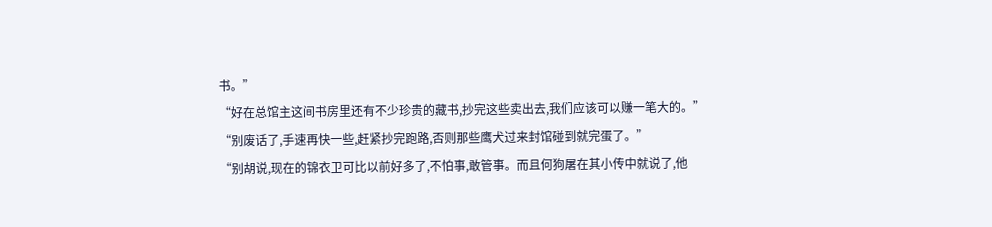书。”
“好在总馆主这间书房里还有不少珍贵的藏书,抄完这些卖出去,我们应该可以赚一笔大的。”
“别废话了,手速再快一些,赶紧抄完跑路,否则那些鹰犬过来封馆碰到就完蛋了。”
“别胡说,现在的锦衣卫可比以前好多了,不怕事,敢管事。而且何狗屠在其小传中就说了,他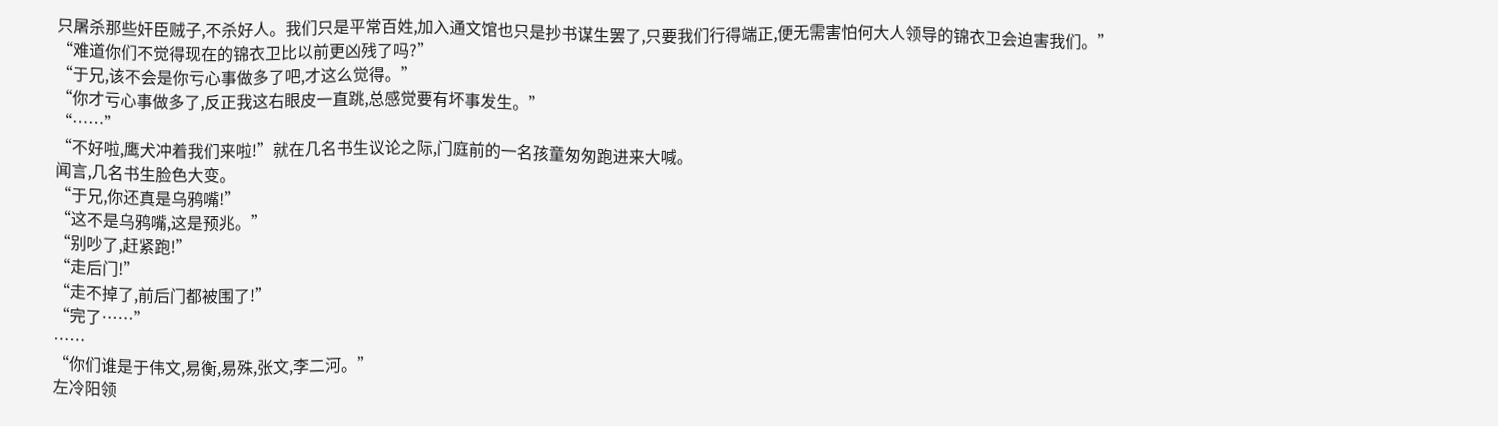只屠杀那些奸臣贼子,不杀好人。我们只是平常百姓,加入通文馆也只是抄书谋生罢了,只要我们行得端正,便无需害怕何大人领导的锦衣卫会迫害我们。”
“难道你们不觉得现在的锦衣卫比以前更凶残了吗?”
“于兄,该不会是你亏心事做多了吧,才这么觉得。”
“你才亏心事做多了,反正我这右眼皮一直跳,总感觉要有坏事发生。”
“……”
“不好啦,鹰犬冲着我们来啦!”就在几名书生议论之际,门庭前的一名孩童匆匆跑进来大喊。
闻言,几名书生脸色大变。
“于兄,你还真是乌鸦嘴!”
“这不是乌鸦嘴,这是预兆。”
“别吵了,赶紧跑!”
“走后门!”
“走不掉了,前后门都被围了!”
“完了……”
……
“你们谁是于伟文,易衡,易殊,张文,李二河。”
左冷阳领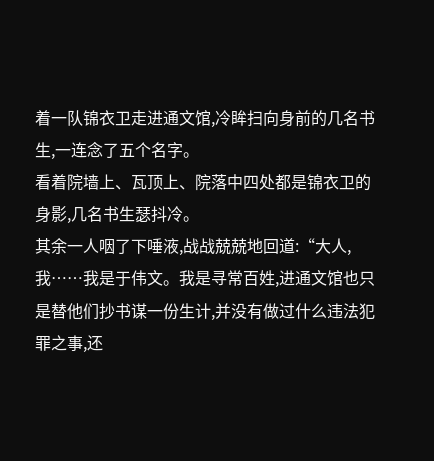着一队锦衣卫走进通文馆,冷眸扫向身前的几名书生,一连念了五个名字。
看着院墙上、瓦顶上、院落中四处都是锦衣卫的身影,几名书生瑟抖冷。
其余一人咽了下唾液,战战兢兢地回道:“大人,我……我是于伟文。我是寻常百姓,进通文馆也只是替他们抄书谋一份生计,并没有做过什么违法犯罪之事,还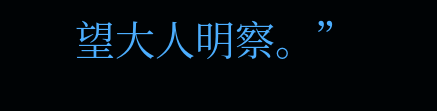望大人明察。”